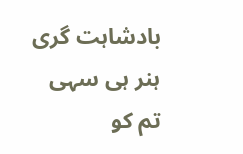بادشاہت گری ہنر ہی سہی
تم کو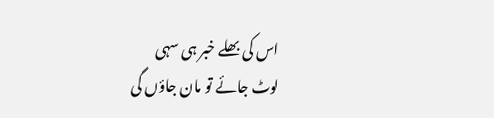اس کی بھلے خبر ہی سہی
لوٹ جائے تو مان جاؤں گی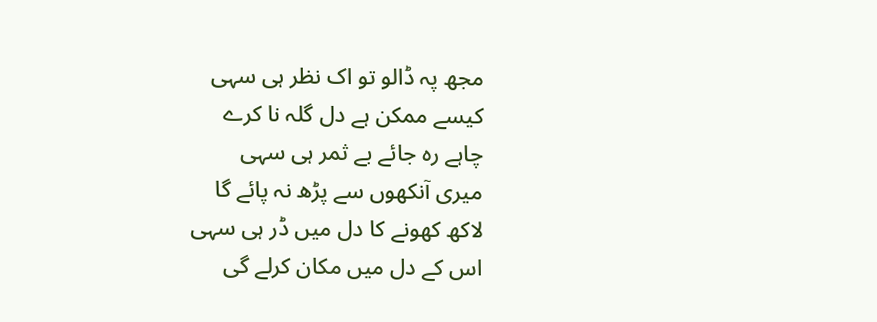مجھ پہ ڈالو تو اک نظر ہی سہی
کیسے ممکن ہے دل گلہ نا کرے
چاہے رہ جائے بے ثمر ہی سہی
میری آنکھوں سے پڑھ نہ پائے گا
لاکھ کھونے کا دل میں ڈر ہی سہی
اس کے دل میں مکان کرلے گی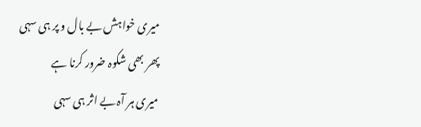میری خواہش بے بال و پر ہی سہی
پھر بھی شکوہ ضرور کرنا ہے
میری ہر آہ بے اثر ہی سہی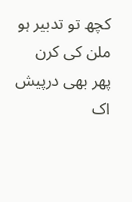کچھ تو تدبیر ہو ملن کی کرن
پھر بھی درپیش اک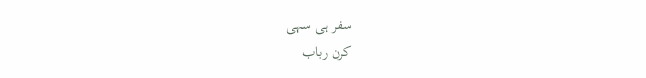سفر ہی سہی
کرن رباب